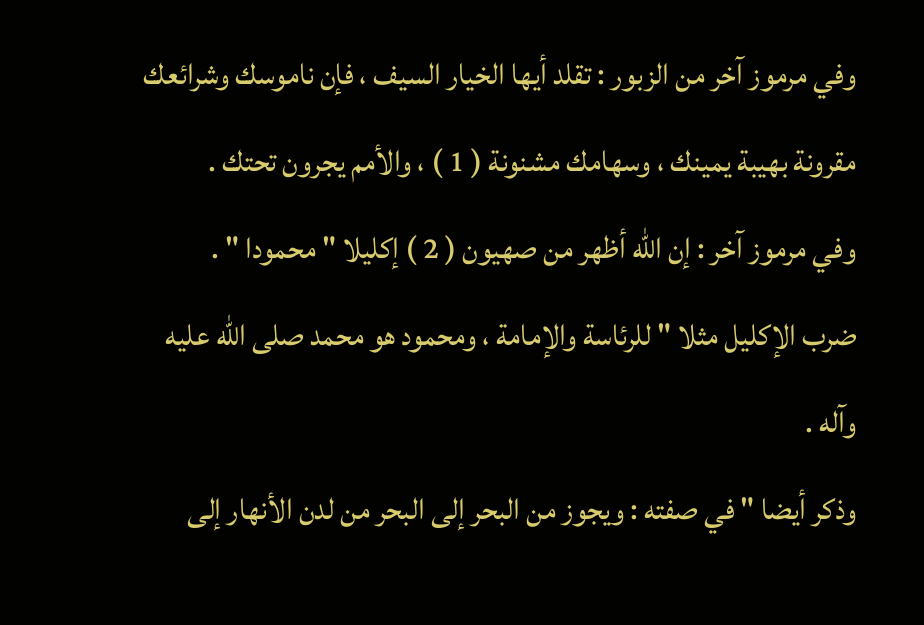وفي مرموز آخر من الزبور : تقلد أيها الخيار السيف ، فإن ناموسك وشرائعك
مقرونة بهيبة يمينك ، وسهامك مشنونة ( 1 ) ، والأمم يجرون تحتك .
وفي مرموز آخر : إن الله أظهر من صهيون ( 2 ) إكليلا " محمودا " .
ضرب الإكليل مثلا " للرئاسة والإمامة ، ومحمود هو محمد صلى الله عليه وآله .
وذكر أيضا " في صفته : ويجوز من البحر إلى البحر من لدن الأنهار إلى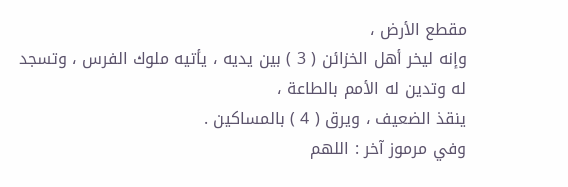مقطع الأرض ،
وإنه ليخر أهل الخزائن ( 3 ) بين يديه ، يأتيه ملوك الفرس ، وتسجد له وتدين له الأمم بالطاعة ،
ينقذ الضعيف ، ويرق ( 4 ) بالمساكين .
وفي مرموز آخر : اللهم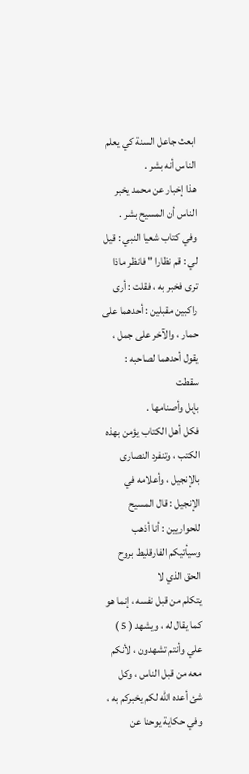ابعث جاعل السنة كي يعلم الناس أنه بشر .
هذا إخبار عن محمد يخبر الناس أن المسيح بشر .
وفي كتاب شعيا النبي : قيل لي : قم نظارا " فانظر ماذا ترى فخبر به ، فقلت : أرى
راكبين مقبلين : أحدهما على حمار ، والآخر على جمل ، يقول أحدهما لصاحبه : سقطت
بإبل وأصنامها .
فكل أهل الكتاب يؤمن بهذه الكتب ، وتنفرد النصارى بالإنجيل ، وأعلامه في
الإنجيل : قال المسيح للحواريين : أنا أذهب وسيأتيكم الفارقليط بروح الحق الذي لا
يتكلم من قبل نفسه ، إنما هو كما يقال له ، ويشهد ( 5 ) علي وأنتم تشهدون ، لأنكم
معه من قبل الناس ، وكل شئ أعده الله لكم يخبركم به ،
وفي حكاية يوحنا عن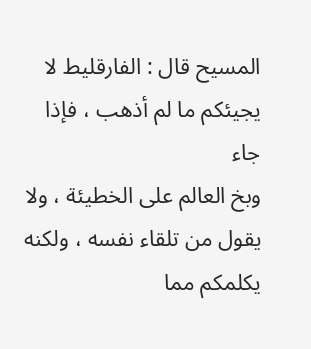المسيح قال : الفارقليط لا يجيئكم ما لم أذهب ، فإذا جاء
وبخ العالم على الخطيئة ، ولا يقول من تلقاء نفسه ، ولكنه يكلمكم مما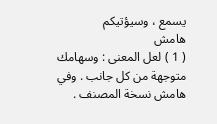يسمع ، وسيؤتيكم
هامش
( 1 ) لعل المعنى : وسهامك متوجهة من كل جانب . وفي هامش نسخة المصنف .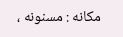مكانه : مسنونه ،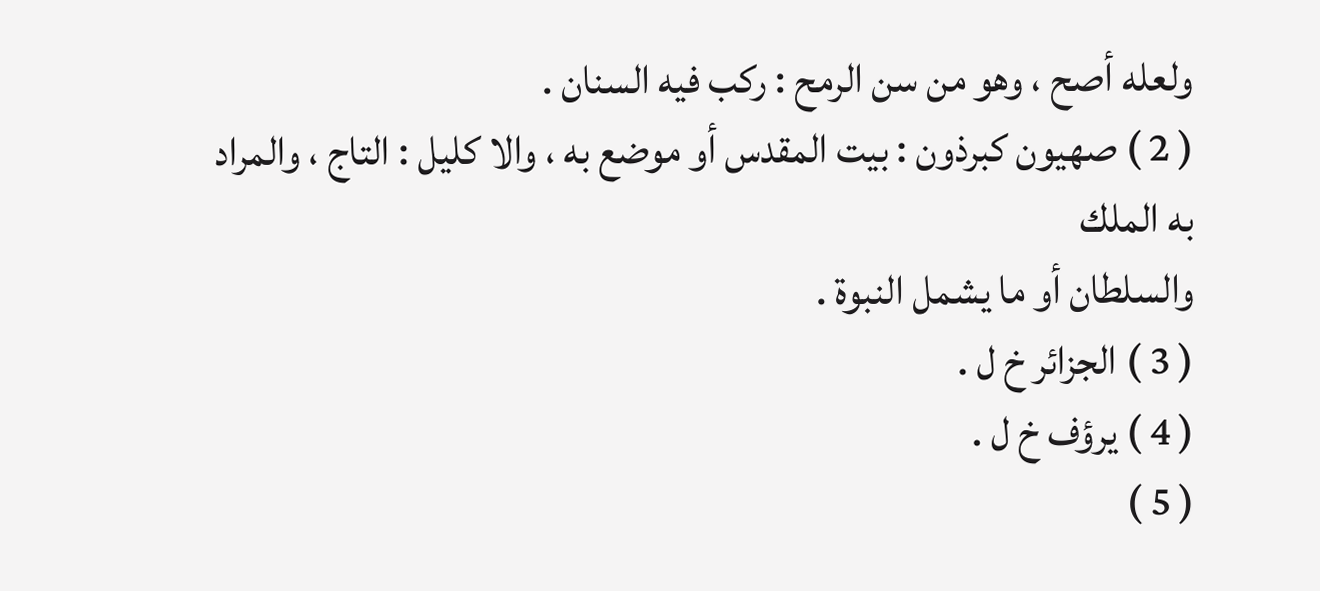ولعله أصح ، وهو من سن الرمح : ركب فيه السنان .
( 2 ) صهيون كبرذون : بيت المقدس أو موضع به ، والا كليل : التاج ، والمراد به الملك
والسلطان أو ما يشمل النبوة .
( 3 ) الجزائر خ ل .
( 4 ) يرؤف خ ل .
( 5 )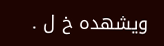ويشهده خ ل .